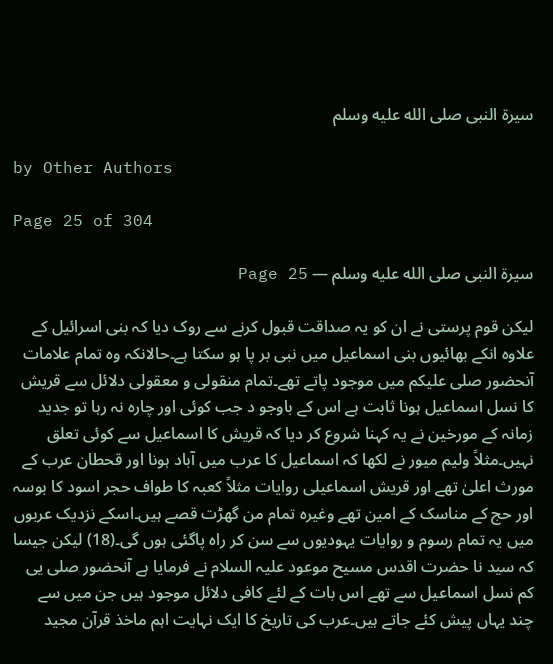سیرة النبی صلى الله عليه وسلم

by Other Authors

Page 25 of 304

سیرة النبی صلى الله عليه وسلم — Page 25

لیکن قوم پرستی نے ان کو یہ صداقت قبول کرنے سے روک دیا کہ بنی اسرائیل کے علاوہ انکے بھائیوں بنی اسماعیل میں نبی بر پا ہو سکتا ہے۔حالانکہ وہ تمام علامات آنحضور صلی علیکم میں موجود پاتے تھے۔تمام منقولی و معقولی دلائل سے قریش کا نسل اسماعیل ہونا ثابت ہے اس کے باوجو د جب کوئی اور چارہ نہ رہا تو جدید زمانہ کے مورخین نے یہ کہنا شروع کر دیا کہ قریش کا اسماعیل سے کوئی تعلق نہیں۔مثلاً ولیم میور نے لکھا کہ اسماعیل کا عرب میں آباد ہونا اور قحطان عرب کے مورث اعلیٰ تھے اور قریش اسماعیلی روایات مثلاً کعبہ کا طواف حجر اسود کا بوسہ اور حج کے مناسک کے امین تھے وغیرہ تمام من گھڑت قصے ہیں۔اسکے نزدیک عربوں میں یہ تمام رسوم و روایات یہودیوں سے سن کر راہ پاگئی ہوں گی۔(18) لیکن جیسا کہ سید نا حضرت اقدس مسیح موعود علیہ السلام نے فرمایا ہے آنحضور صلی یی کم نسل اسماعیل سے تھے اس بات کے لئے کافی دلائل موجود ہیں جن میں سے چند یہاں پیش کئے جاتے ہیں۔عرب کی تاریخ کا ایک نہایت اہم ماخذ قرآن مجید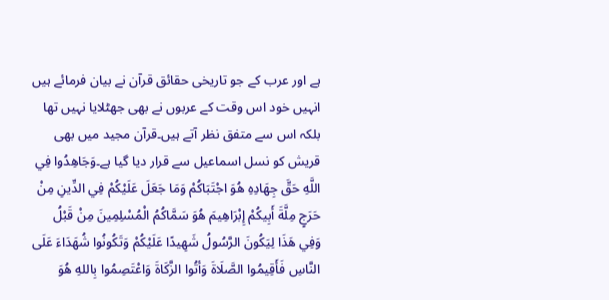ہے اور عرب کے جو تاریخی حقائق قرآن نے بیان فرمائے ہیں انہیں خود اس وقت کے عربوں نے بھی جھٹلایا نہیں تھا بلکہ اس سے متفق نظر آتے ہیں۔قرآن مجید میں بھی قریش کو نسل اسماعیل سے قرار دیا گیا ہے۔وَجَاهِدُوا فِي اللَّهِ حَقَّ جِهَادِهِ هُوَ اجْتَبَاكُمْ وَمَا جَعَلَ عَلَيْكُمْ فِي الدِّينِ مِنْ حَرَجٍ مِلَّةَ أَبِيكُمْ إِبْرَاهِيمَ هُوَ سَمَّاكُمُ الْمُسْلِمِينَ مِنْ قَبْلُ وَفِي هَذَا لِيَكُونَ الرَّسُولُ شَهِيدًا عَلَيْكُمْ وَتَكُونُوا شُهَدَاءَ عَلَى النَّاسِ فَأَقِيمُوا الصَّلَاةَ وَأتُوا الزَّكَاةَ وَاعْتَصِمُوا بِاللهِ هُوَ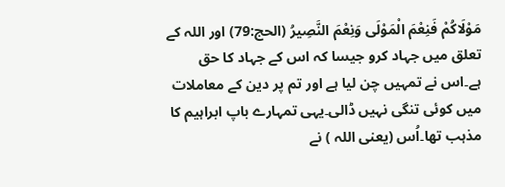مَوْلَاكُمْ فَنِعْمَ الْمَوْلَى وَنِعْمَ النَّصِيرُ (الحج:79) اور اللہ کے تعلق میں جہاد کرو جیسا کہ اس کے جہاد کا حق ہے۔اس نے تمہیں چن لیا ہے اور تم پر دین کے معاملات میں کوئی تنگی نہیں ڈالی۔یہی تمہارے باپ ابراہیم کا مذہب تھا۔اُس (یعنی اللہ ) نے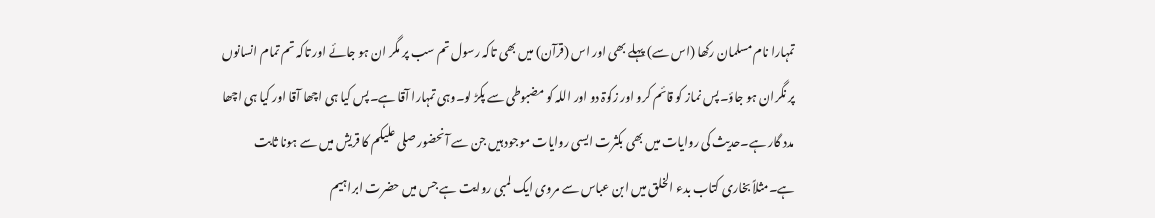تمہارا نام مسلمان رکھا (اس سے) پہلے بھی اور اس (قرآن) میں بھی تاکہ رسول تم سب پر مگر ان ہو جائے اور تاکہ تم تمام انسانوں پر نگران ہو جاؤ۔پس نماز کو قائم کرو اور زکوۃ دو اور اللہ کو مضبوطی سے پکڑ لو۔وہی تمہارا آقا ہے۔پس کیا ہی اچھا آقا اور کیا ہی اچھا مدد گار ہے۔حدیث کی روایات میں بھی بکثرت ایسی روایات موجود ہیں جن سے آنحضور صلی علیکم کا قریش میں سے ہونا ثابت ہے۔مثلاً بخاری کتاب بدء الخلق میں ابن عباس سے مروی ایک لمبی روایت ہے جس میں حضرت ابراہیم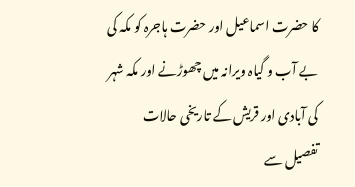کا حضرت اسماعیل اور حضرت ہاجرہ کو مکہ کی بے آب و گیاہ ویرانہ میں چھوڑنے اور مکہ شہر کی آبادی اور قریش کے تاریخی حالات تفصیل سے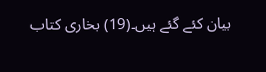بیان کئے گئے ہیں۔(19) بخاری کتاب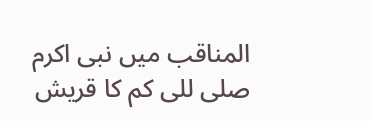المناقب میں نبی اکرم صلی للی کم کا قریش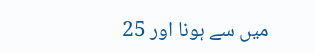میں سے ہونا اور 25